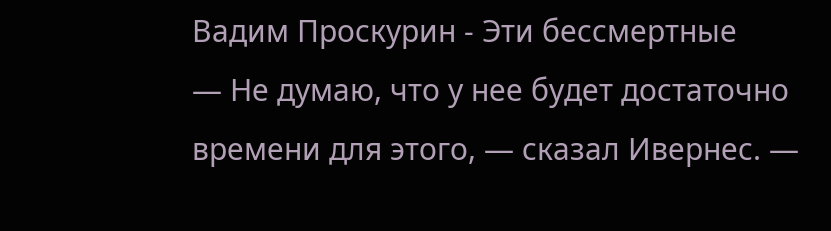Вадим Проскурин - Эти бессмертные
— Не думаю, что у нее будет достаточно времени для этого, — сказал Ивернес. —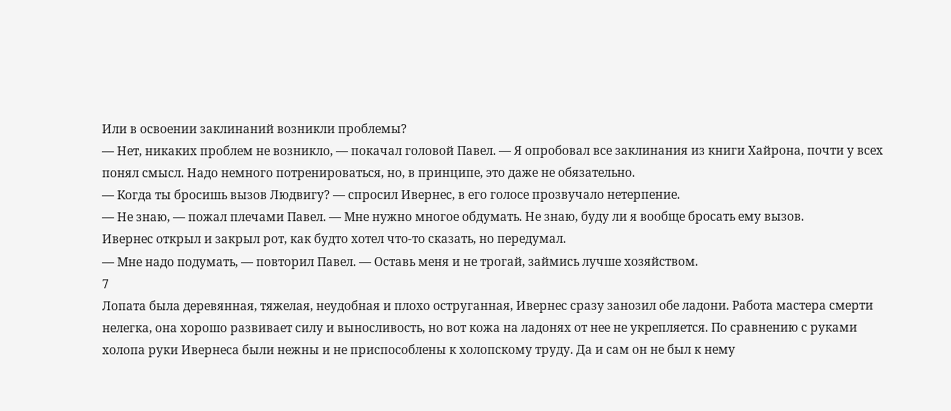Или в освоении заклинаний возникли проблемы?
— Нет, никаких проблем не возникло, — покачал головой Павел. — Я опробовал все заклинания из книги Хайрона, почти у всех понял смысл. Надо немного потренироваться, но, в принципе, это даже не обязательно.
— Когда ты бросишь вызов Людвигу? — спросил Ивернес, в его голосе прозвучало нетерпение.
— Не знаю, — пожал плечами Павел. — Мне нужно многое обдумать. Не знаю, буду ли я вообще бросать ему вызов.
Ивернес открыл и закрыл рот, как будто хотел что-то сказать, но передумал.
— Мне надо подумать, — повторил Павел. — Оставь меня и не трогай, займись лучше хозяйством.
7
Лопата была деревянная, тяжелая, неудобная и плохо оструганная, Ивернес сразу занозил обе ладони. Работа мастера смерти нелегка, она хорошо развивает силу и выносливость, но вот кожа на ладонях от нее не укрепляется. По сравнению с руками холопа руки Ивернеса были нежны и не приспособлены к холопскому труду. Да и сам он не был к нему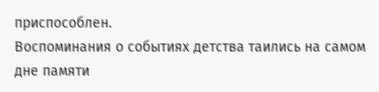приспособлен.
Воспоминания о событиях детства таились на самом дне памяти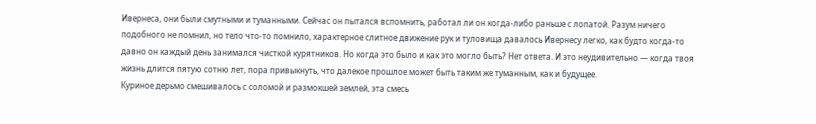Ивернеса, они были смутными и туманными. Сейчас он пытался вспомнить, работал ли он когда-либо раньше с лопатой. Разум ничего подобного не помнил, но тело что-то помнило, характерное слитное движение рук и туловища давалось Ивернесу легко, как будто когда-то давно он каждый день занимался чисткой курятников. Но когда это было и как это могло быть? Нет ответа. И это неудивительно — когда твоя жизнь длится пятую сотню лет, пора привыкнуть, что далекое прошлое может быть таким же туманным, как и будущее.
Куриное дерьмо смешивалось с соломой и размокшей землей, эта смесь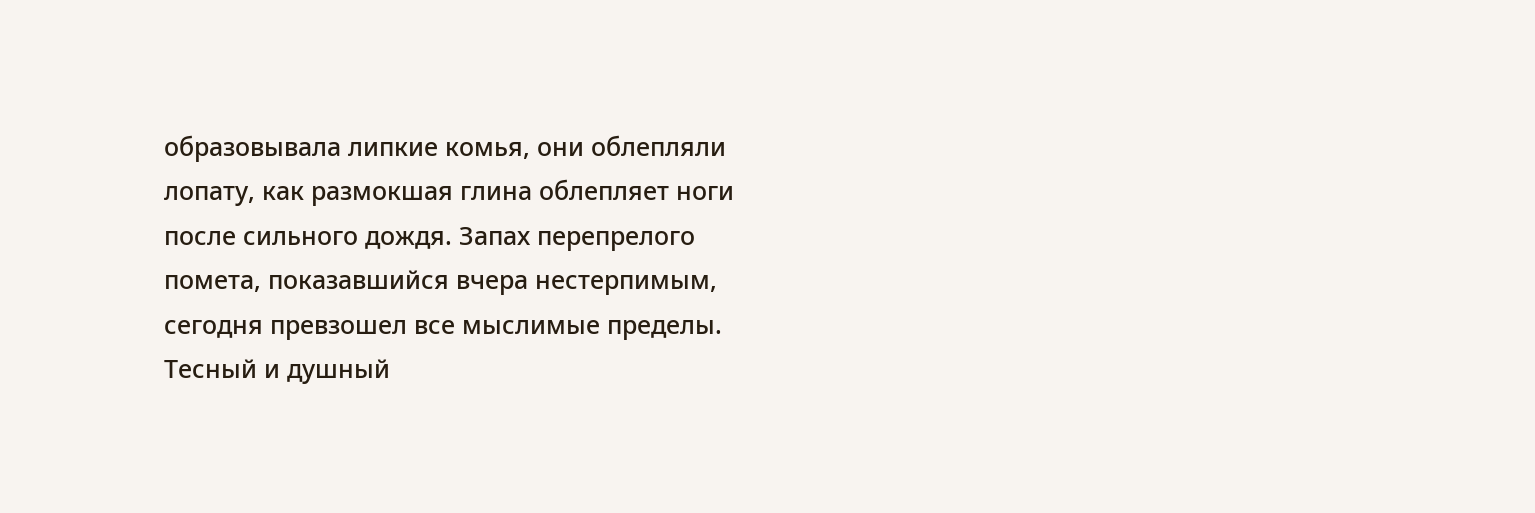образовывала липкие комья, они облепляли лопату, как размокшая глина облепляет ноги после сильного дождя. Запах перепрелого помета, показавшийся вчера нестерпимым, сегодня превзошел все мыслимые пределы. Тесный и душный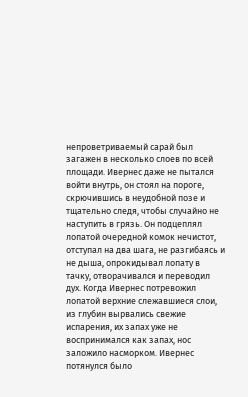непроветриваемый сарай был загажен в несколько слоев по всей площади. Ивернес даже не пытался войти внутрь, он стоял на пороге, скрючившись в неудобной позе и тщательно следя, чтобы случайно не наступить в грязь. Он подцеплял лопатой очередной комок нечистот, отступал на два шага, не разгибаясь и не дыша, опрокидывал лопату в тачку, отворачивался и переводил дух. Когда Ивернес потревожил лопатой верхние слежавшиеся слои, из глубин вырвались свежие испарения, их запах уже не воспринимался как запах, нос заложило насморком. Ивернес потянулся было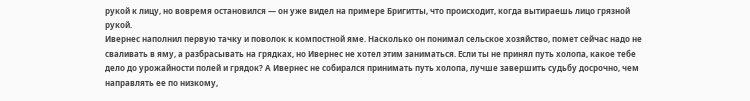рукой к лицу, но вовремя остановился — он уже видел на примере Бригитты, что происходит, когда вытираешь лицо грязной рукой.
Ивернес наполнил первую тачку и поволок к компостной яме. Насколько он понимал сельское хозяйство, помет сейчас надо не сваливать в яму, а разбрасывать на грядках, но Ивернес не хотел этим заниматься. Если ты не принял путь холопа, какое тебе дело до урожайности полей и грядок? А Ивернес не собирался принимать путь холопа, лучше завершить судьбу досрочно, чем направлять ее по низкому,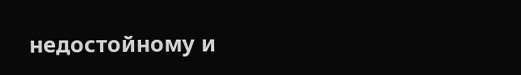недостойному и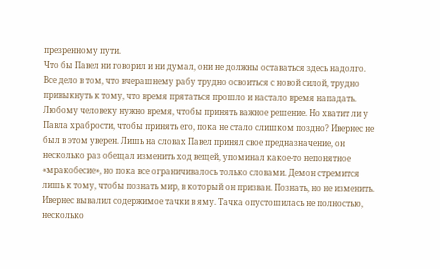презренному пути.
Что бы Павел ни говорил и ни думал, они не должны оставаться здесь надолго. Все дело в том, что вчерашнему рабу трудно освоиться с новой силой, трудно привыкнуть к тому, что время прятаться прошло и настало время нападать. Любому человеку нужно время, чтобы принять важное решение. Но хватит ли у Павла храбрости, чтобы принять его, пока не стало слишком поздно? Ивернес не был в этом уверен. Лишь на словах Павел принял свое предназначение, он несколько раз обещал изменить ход вещей, упоминал какое-то непонятное «мракобесие», но пока все ограничивалось только словами. Демон стремится лишь к тому, чтобы познать мир, в который он призван. Познать, но не изменить.
Ивернес вывалил содержимое тачки в яму. Тачка опустошилась не полностью, несколько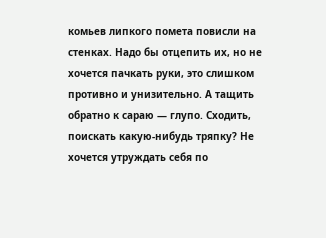комьев липкого помета повисли на стенках. Надо бы отцепить их, но не хочется пачкать руки, это слишком противно и унизительно. А тащить обратно к сараю — глупо. Сходить, поискать какую-нибудь тряпку? Не хочется утруждать себя по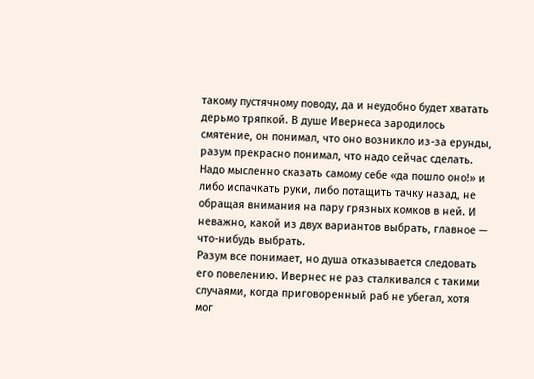такому пустячному поводу, да и неудобно будет хватать дерьмо тряпкой. В душе Ивернеса зародилось смятение, он понимал, что оно возникло из-за ерунды, разум прекрасно понимал, что надо сейчас сделать. Надо мысленно сказать самому себе «да пошло оно!» и либо испачкать руки, либо потащить тачку назад, не обращая внимания на пару грязных комков в ней. И неважно, какой из двух вариантов выбрать, главное — что-нибудь выбрать.
Разум все понимает, но душа отказывается следовать его повелению. Ивернес не раз сталкивался с такими случаями, когда приговоренный раб не убегал, хотя мог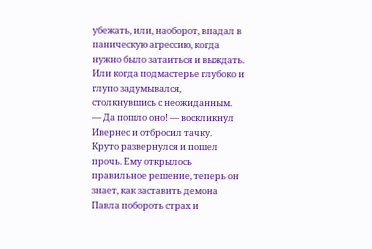убежать, или, наоборот, впадал в паническую агрессию, когда нужно было затаиться и выждать. Или когда подмастерье глубоко и глупо задумывался, столкнувшись с неожиданным.
— Да пошло оно! — воскликнул Ивернес и отбросил тачку.
Круто развернулся и пошел прочь. Ему открылось правильное решение, теперь он знает, как заставить демона Павла побороть страх и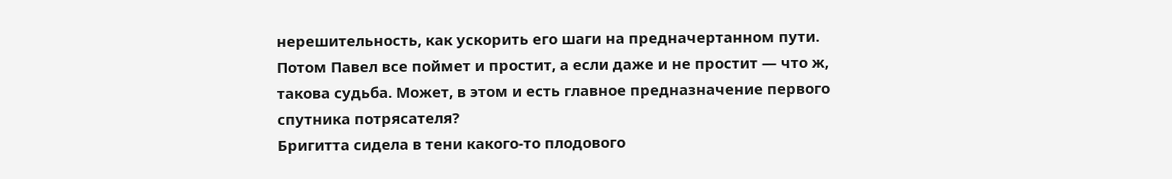нерешительность, как ускорить его шаги на предначертанном пути. Потом Павел все поймет и простит, а если даже и не простит — что ж, такова судьба. Может, в этом и есть главное предназначение первого спутника потрясателя?
Бригитта сидела в тени какого-то плодового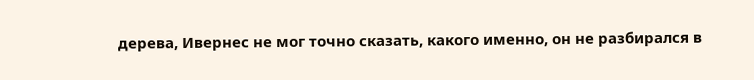дерева, Ивернес не мог точно сказать, какого именно, он не разбирался в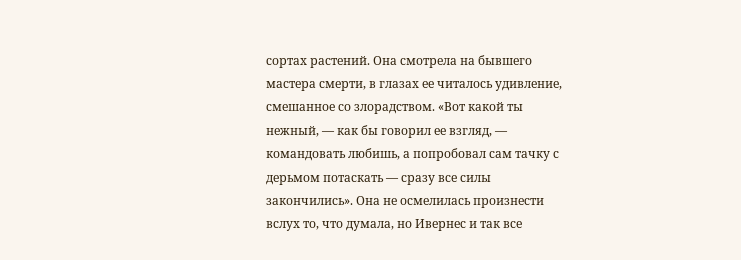сортах растений. Она смотрела на бывшего мастера смерти, в глазах ее читалось удивление, смешанное со злорадством. «Вот какой ты нежный, — как бы говорил ее взгляд, — командовать любишь, а попробовал сам тачку с дерьмом потаскать — сразу все силы закончились». Она не осмелилась произнести вслух то, что думала, но Ивернес и так все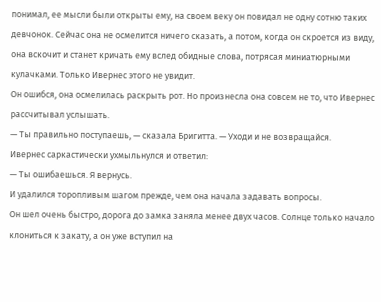понимал, ее мысли были открыты ему, на своем веку он повидал не одну сотню таких девчонок. Сейчас она не осмелится ничего сказать, а потом, когда он скроется из виду, она вскочит и станет кричать ему вслед обидные слова, потрясая миниатюрными кулачками. Только Ивернес этого не увидит.
Он ошибся, она осмелилась раскрыть рот. Но произнесла она совсем не то, что Ивернес рассчитывал услышать.
— Ты правильно поступаешь, — сказала Бригитта. — Уходи и не возвращайся.
Ивернес саркастически ухмыльнулся и ответил:
— Ты ошибаешься. Я вернусь.
И удалился торопливым шагом прежде, чем она начала задавать вопросы.
Он шел очень быстро, дорога до замка заняла менее двух часов. Солнце только начало клониться к закату, а он уже вступил на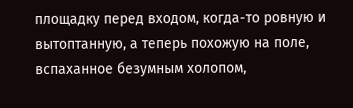площадку перед входом, когда-то ровную и вытоптанную, а теперь похожую на поле, вспаханное безумным холопом,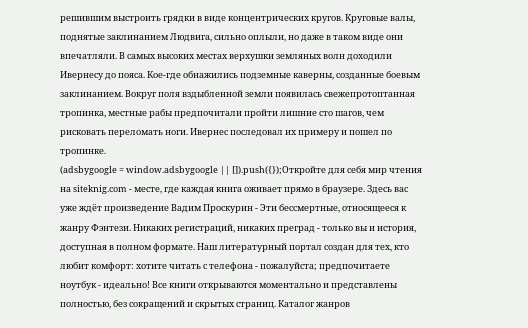решившим выстроить грядки в виде концентрических кругов. Круговые валы, поднятые заклинанием Людвига, сильно оплыли, но даже в таком виде они впечатляли. В самых высоких местах верхушки земляных волн доходили Ивернесу до пояса. Кое-где обнажились подземные каверны, созданные боевым заклинанием. Вокруг поля вздыбленной земли появилась свежепротоптанная тропинка, местные рабы предпочитали пройти лишние сто шагов, чем рисковать переломать ноги. Ивернес последовал их примеру и пошел по тропинке.
(adsbygoogle = window.adsbygoogle || []).push({});Откройте для себя мир чтения на siteknig.com - месте, где каждая книга оживает прямо в браузере. Здесь вас уже ждёт произведение Вадим Проскурин - Эти бессмертные, относящееся к жанру Фэнтези. Никаких регистраций, никаких преград - только вы и история, доступная в полном формате. Наш литературный портал создан для тех, кто любит комфорт: хотите читать с телефона - пожалуйста; предпочитаете ноутбук - идеально! Все книги открываются моментально и представлены полностью, без сокращений и скрытых страниц. Каталог жанров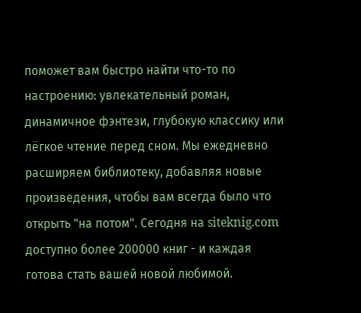поможет вам быстро найти что-то по настроению: увлекательный роман, динамичное фэнтези, глубокую классику или лёгкое чтение перед сном. Мы ежедневно расширяем библиотеку, добавляя новые произведения, чтобы вам всегда было что открыть "на потом". Сегодня на siteknig.com доступно более 200000 книг - и каждая готова стать вашей новой любимой.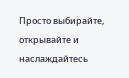Просто выбирайте, открывайте и наслаждайтесь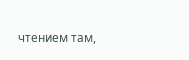чтением там,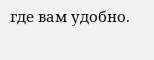где вам удобно.